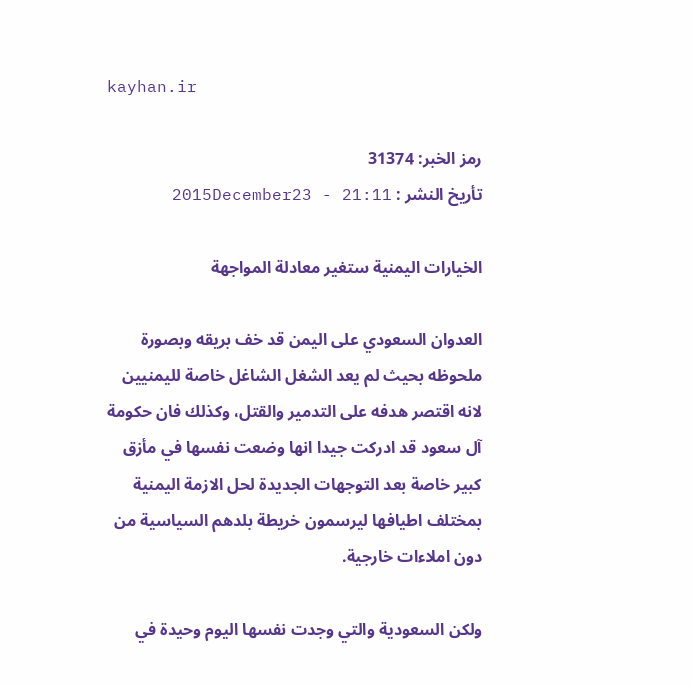kayhan.ir

رمز الخبر: 31374
تأريخ النشر : 2015December23 - 21:11

الخيارات اليمنية ستغير معادلة المواجهة

العدوان السعودي على اليمن قد خف بريقه وبصورة ملحوظه بحيث لم يعد الشغل الشاغل خاصة لليمنيين لانه اقتصر هدفه على التدمير والقتل، وكذلك فان حكومة آل سعود قد ادركت جيدا انها وضعت نفسها في مأزق كبير خاصة بعد التوجهات الجديدة لحل الازمة اليمنية بمختلف اطيافها ليرسمون خريطة بلدهم السياسية من دون املاءات خارجية.

ولكن السعودية والتي وجدت نفسها اليوم وحيدة في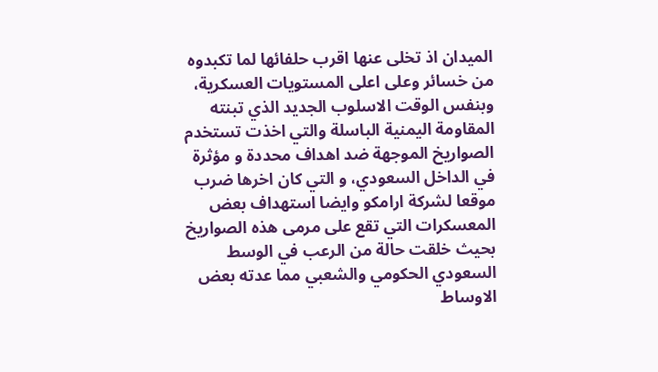الميدان اذ تخلى عنها اقرب حلفائها لما تكبدوه من خسائر وعلى اعلى المستويات العسكرية، وبنفس الوقت الاسلوب الجديد الذي تبنته المقاومة اليمنية الباسلة والتي اخذت تستخدم الصواريخ الموجهة ضد اهداف محددة و مؤثرة في الداخل السعودي، و التي كان اخرها ضرب موقعا لشركة ارامكو وايضا استهداف بعض المعسكرات التي تقع على مرمى هذه الصواريخ بحيث خلقت حالة من الرعب في الوسط السعودي الحكومي والشعبي مما عدته بعض الاوساط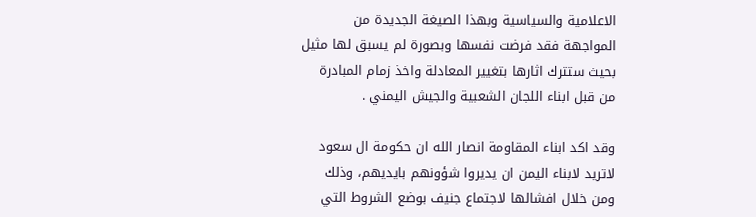الاعلامية والسياسية وبهذا الصيغة الجديدة من المواجهة فقد فرضت نفسها وبصورة لم يسبق لها مثيل بحيث ستترك اثارها بتغيير المعادلة واخذ زمام المبادرة من قبل ابناء اللجان الشعبية والجيش اليمني .

وقد اكد ابناء المقاومة انصار الله ان حكومة ال سعود لاتريد لابناء اليمن ان يديروا شؤونهم بايديهم، وذلك ومن خلال افشالها لاجتماع جنيف بوضع الشروط التي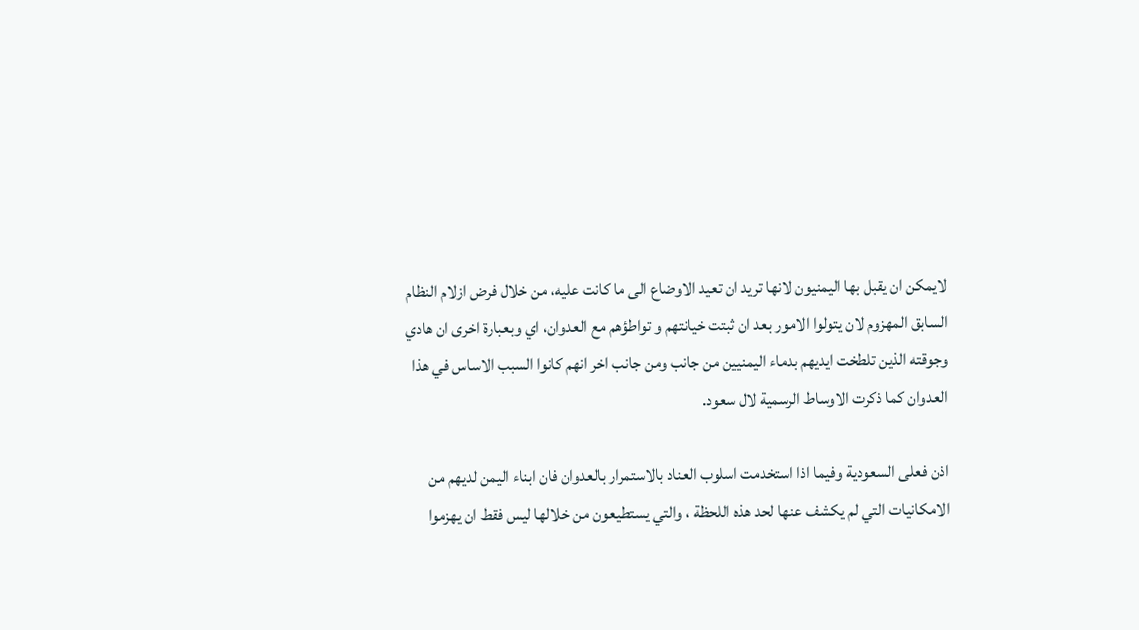لايمكن ان يقبل بها اليمنيون لانها تريد ان تعيد الاوضاع الى ما كانت عليه، من خلال فرض ازلام النظام السابق المهزوم لان يتولوا الامور بعد ان ثبتت خيانتهم و تواطؤهم مع العدوان، اي وبعبارة اخرى ان هادي وجوقته الذين تلطخت ايديهم بدماء اليمنيين من جانب ومن جانب اخر انهم كانوا السبب الاساس في هذا العدوان كما ذكرت الاوساط الرسمية لال سعود.

اذن فعلى السعودية وفيما اذا استخدمت اسلوب العناد بالاستمرار بالعدوان فان ابناء اليمن لديهم من الامكانيات التي لم يكشف عنها لحد هذه اللحظة ، والتي يستطيعون من خلالها ليس فقط ان يهزموا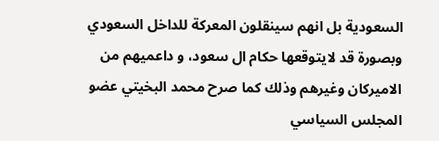السعودية بل انهم سينقلون المعركة للداخل السعودي وبصورة قد لايتوقعها حكام ال سعود، و داعميهم من الاميركان وغيرهم وذلك كما صرح محمد البخيتي عضو المجلس السياسي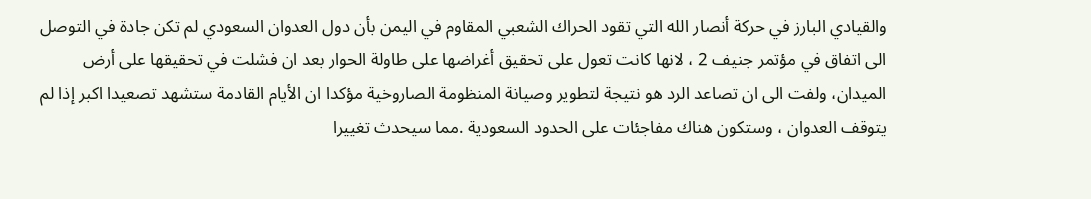والقيادي البارز في حركة أنصار الله التي تقود الحراك الشعبي المقاوم في اليمن بأن دول العدوان السعودي لم تكن جادة في التوصل الى اتفاق في مؤتمر جنيف 2 ، لانها كانت تعول على تحقيق أغراضها على طاولة الحوار بعد ان فشلت في تحقيقها على أرض الميدان، ولفت الى ان تصاعد الرد هو نتيجة لتطوير وصيانة المنظومة الصاروخية مؤكدا ان الأيام القادمة ستشهد تصعيدا اكبر إذا لم يتوقف العدوان ، وستكون هناك مفاجئات على الحدود السعودية .مما سيحدث تغييرا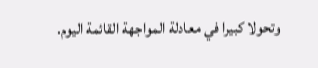وتحولا كبيرا في معادلة المواجهة القائمة اليوم.